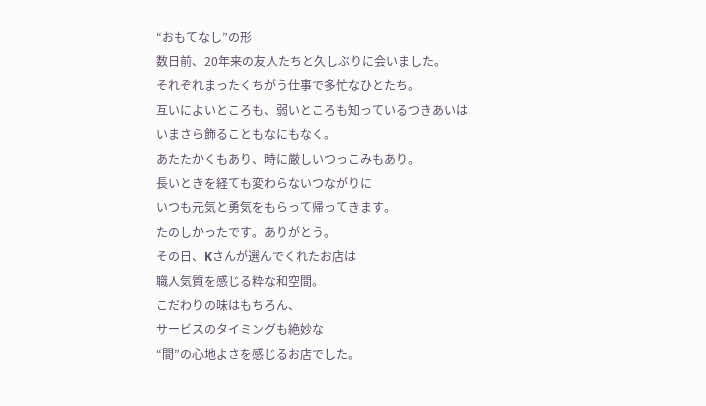“おもてなし”の形
数日前、20年来の友人たちと久しぶりに会いました。
それぞれまったくちがう仕事で多忙なひとたち。
互いによいところも、弱いところも知っているつきあいは
いまさら飾ることもなにもなく。
あたたかくもあり、時に厳しいつっこみもあり。
長いときを経ても変わらないつながりに
いつも元気と勇気をもらって帰ってきます。
たのしかったです。ありがとう。
その日、Kさんが選んでくれたお店は
職人気質を感じる粋な和空間。
こだわりの味はもちろん、
サービスのタイミングも絶妙な
“間”の心地よさを感じるお店でした。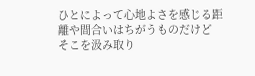ひとによって心地よさを感じる距離や間合いはちがうものだけど
そこを汲み取り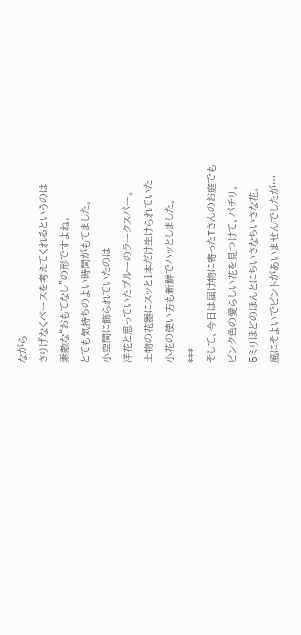ながら
さりげなくペースを考えてくれるというのは
素敵な“おもてなし”の形ですよね。
とても気持ちのよい時間がもてました。
小空間に飾られていたのは
洋花と思っていたブルーのラークスパー。
土物の花器にスッと1本だけ生けられていた
小花の使い方も新鮮でハッとしました。
***
そして、今日は届け物に寄ったTさんのお庭でも
ピンク色の愛らしい花を見つけて、パチリ。
5ミリほどのほんとにちいさなちいさな花。
風にそよいでピントがあいませんでしたが…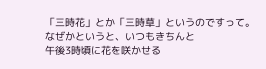「三時花」とか「三時草」というのですって。
なぜかというと、いつもきちんと
午後3時頃に花を咲かせる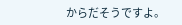からだそうですよ。